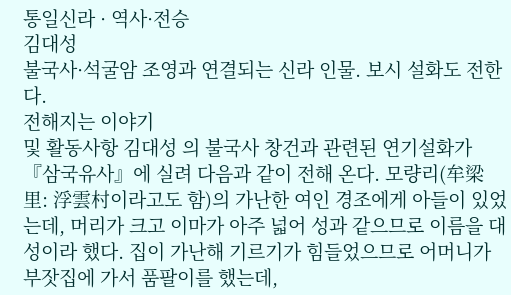통일신라 · 역사·전승
김대성
불국사·석굴암 조영과 연결되는 신라 인물. 보시 설화도 전한다.
전해지는 이야기
및 활동사항 김대성 의 불국사 창건과 관련된 연기설화가『삼국유사』에 실려 다음과 같이 전해 온다. 모량리(牟梁里: 浮雲村이라고도 함)의 가난한 여인 경조에게 아들이 있었는데, 머리가 크고 이마가 아주 넓어 성과 같으므로 이름을 대성이라 했다. 집이 가난해 기르기가 힘들었으므로 어머니가 부잣집에 가서 품팔이를 했는데,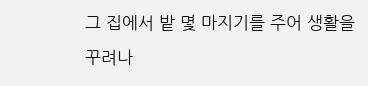그 집에서 밭 몇 마지기를 주어 생활을 꾸려나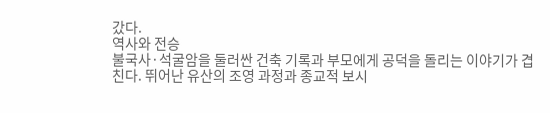갔다.
역사와 전승
불국사·석굴암을 둘러싼 건축 기록과 부모에게 공덕을 돌리는 이야기가 겹친다. 뛰어난 유산의 조영 과정과 종교적 보시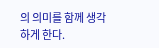의 의미를 함께 생각하게 한다.